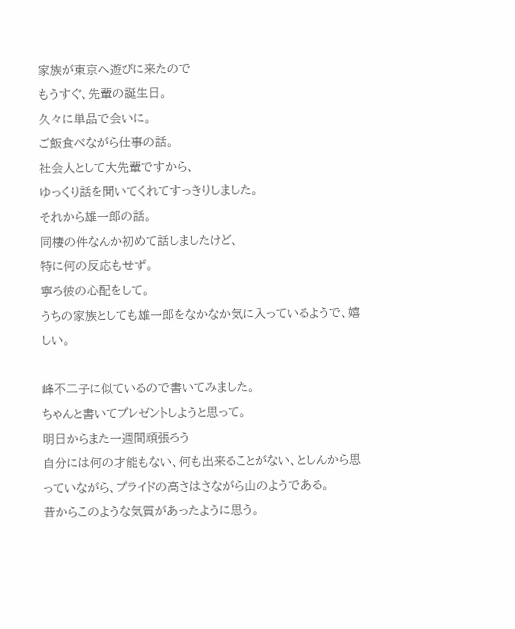家族が東京へ遊びに来たので
もうすぐ、先輩の誕生日。
久々に単品で会いに。
ご飯食べながら仕事の話。
社会人として大先輩ですから、
ゆっくり話を聞いてくれてすっきりしました。
それから雄一郎の話。
同棲の件なんか初めて話しましたけど、
特に何の反応もせず。
寧ろ彼の心配をして。
うちの家族としても雄一郎をなかなか気に入っているようで、嬉しい。

峰不二子に似ているので書いてみました。
ちゃんと書いてプレゼントしようと思って。
明日からまた一週間頑張ろう
自分には何の才能もない、何も出来ることがない、としんから思っていながら、プライドの高さはさながら山のようである。
昔からこのような気質があったように思う。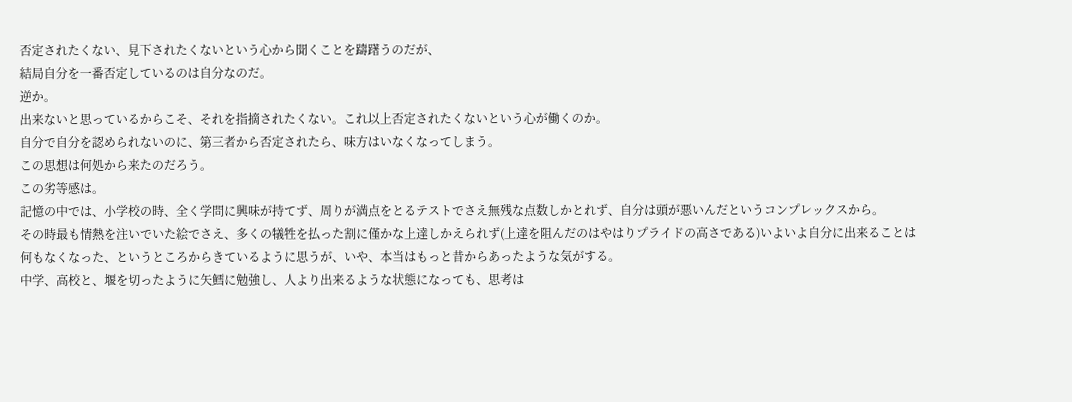否定されたくない、見下されたくないという心から聞くことを躊躇うのだが、
結局自分を一番否定しているのは自分なのだ。
逆か。
出来ないと思っているからこそ、それを指摘されたくない。これ以上否定されたくないという心が働くのか。
自分で自分を認められないのに、第三者から否定されたら、味方はいなくなってしまう。
この思想は何処から来たのだろう。
この劣等感は。
記憶の中では、小学校の時、全く学問に興味が持てず、周りが満点をとるテストでさえ無残な点数しかとれず、自分は頭が悪いんだというコンプレックスから。
その時最も情熱を注いでいた絵でさえ、多くの犠牲を払った割に僅かな上達しかえられず(上達を阻んだのはやはりプライドの高さである)いよいよ自分に出来ることは何もなくなった、というところからきているように思うが、いや、本当はもっと昔からあったような気がする。
中学、高校と、堰を切ったように矢鱈に勉強し、人より出来るような状態になっても、思考は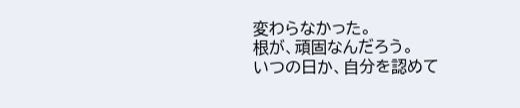変わらなかった。
根が、頑固なんだろう。
いつの日か、自分を認めて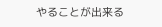やることが出来る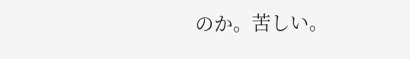のか。苦しい。